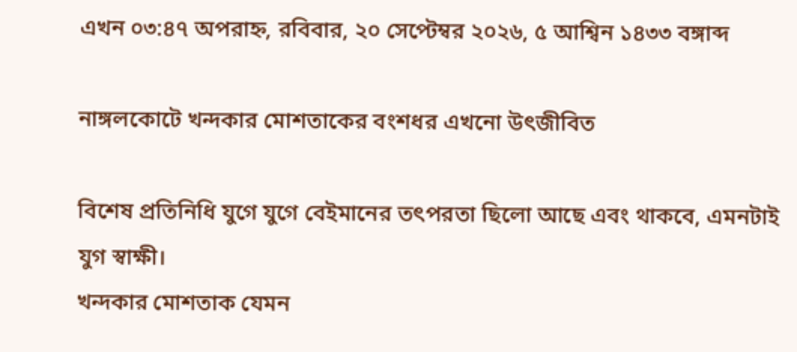এখন ০৩:৪৭ অপরাহ্ন, রবিবার, ২০ সেপ্টেম্বর ২০২৬, ৫ আশ্বিন ১৪৩৩ বঙ্গাব্দ

নাঙ্গলকোটে খন্দকার মোশতাকের বংশধর এখনো উৎজীবিত

বিশেষ প্রতিনিধি যুগে যুগে বেইমানের তৎপরতা ছিলো আছে এবং থাকবে, এমনটাই যুগ স্বাক্ষী।
খন্দকার মোশতাক যেমন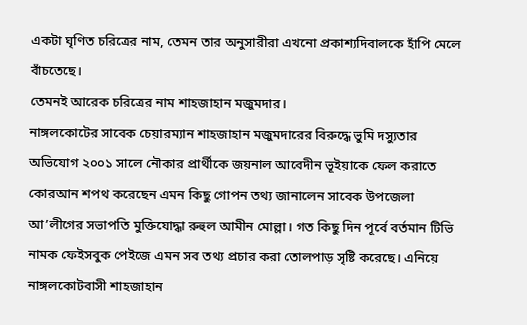একটা ঘৃণিত চরিত্রের নাম, তেমন তার অনুসারীরা এখনো প্রকাশ্যদিবালকে হাঁপি মেলে বাঁচতেছে।
তেমনই আরেক চরিত্রের নাম শাহজাহান মজুমদার।
নাঙ্গলকোটের সাবেক চেয়ারম্যান শাহজাহান মজুমদারের বিরুদ্ধে ভুমি দস্যুতার অভিযোগ ২০০১ সালে নৌকার প্রার্থীকে জয়নাল আবেদীন ভূইয়াকে ফেল করাতে কোরআন শপথ করেছেন এমন কিছু গোপন তথ্য জানালেন সাবেক উপজেলা আ’লীগের সভাপতি মুক্তিযোদ্ধা রুহুল আমীন মোল্লা। গত কিছু দিন পূর্বে বর্তমান টিভি নামক ফেইসবুক পেইজে এমন সব তথ্য প্রচার করা তোলপাড় সৃষ্টি করেছে। এনিয়ে নাঙ্গলকোটবাসী শাহজাহান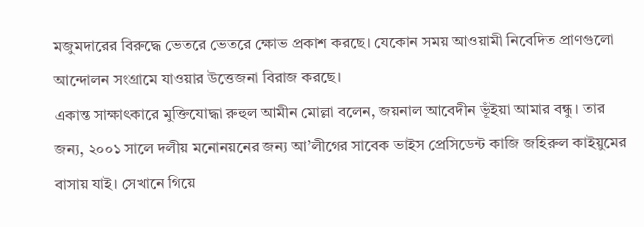মজুমদারের বিরুদ্ধে ভেতরে ভেতরে ক্ষোভ প্রকাশ করছে। যেকোন সময় আওয়ামী নিবেদিত প্রাণগুলো আন্দোলন সংগ্রামে যাওয়ার উত্তেজনা বিরাজ করছে।
একান্ত সাক্ষাৎকারে মুক্তিযোদ্ধা রুহুল আমীন মোল্লা বলেন, জয়নাল আবেদীন ভূঁইয়া আমার বন্ধু। তার জন্য, ২০০১ সালে দলীয় মনোনয়নের জন্য আ’লীগের সাবেক ভাইস প্রেসিডেন্ট কাজি জহিরুল কাইয়ুমের বাসায় যাই। সেখানে গিয়ে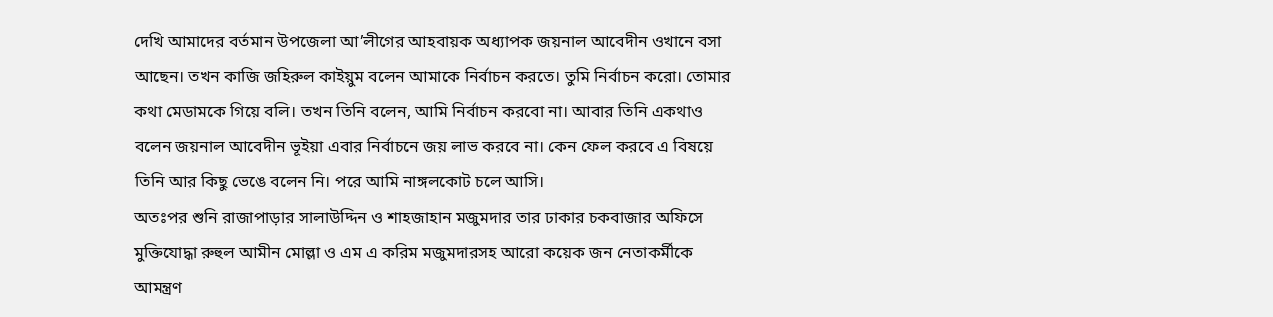দেখি আমাদের বর্তমান উপজেলা আ’লীগের আহবায়ক অধ্যাপক জয়নাল আবেদীন ওখানে বসা আছেন। তখন কাজি জহিরুল কাইয়ুম বলেন আমাকে নির্বাচন করতে। তুমি নির্বাচন করো। তোমার কথা মেডামকে গিয়ে বলি। তখন তিনি বলেন, আমি নির্বাচন করবো না। আবার তিনি একথাও বলেন জয়নাল আবেদীন ভূইয়া এবার নির্বাচনে জয় লাভ করবে না। কেন ফেল করবে এ বিষয়ে তিনি আর কিছু ভেঙে বলেন নি। পরে আমি নাঙ্গলকোট চলে আসি।
অতঃপর শুনি রাজাপাড়ার সালাউদ্দিন ও শাহজাহান মজুমদার তার ঢাকার চকবাজার অফিসে মুক্তিযোদ্ধা রুহুল আমীন মোল্লা ও এম এ করিম মজুমদারসহ আরো কয়েক জন নেতাকর্মীকে আমন্ত্রণ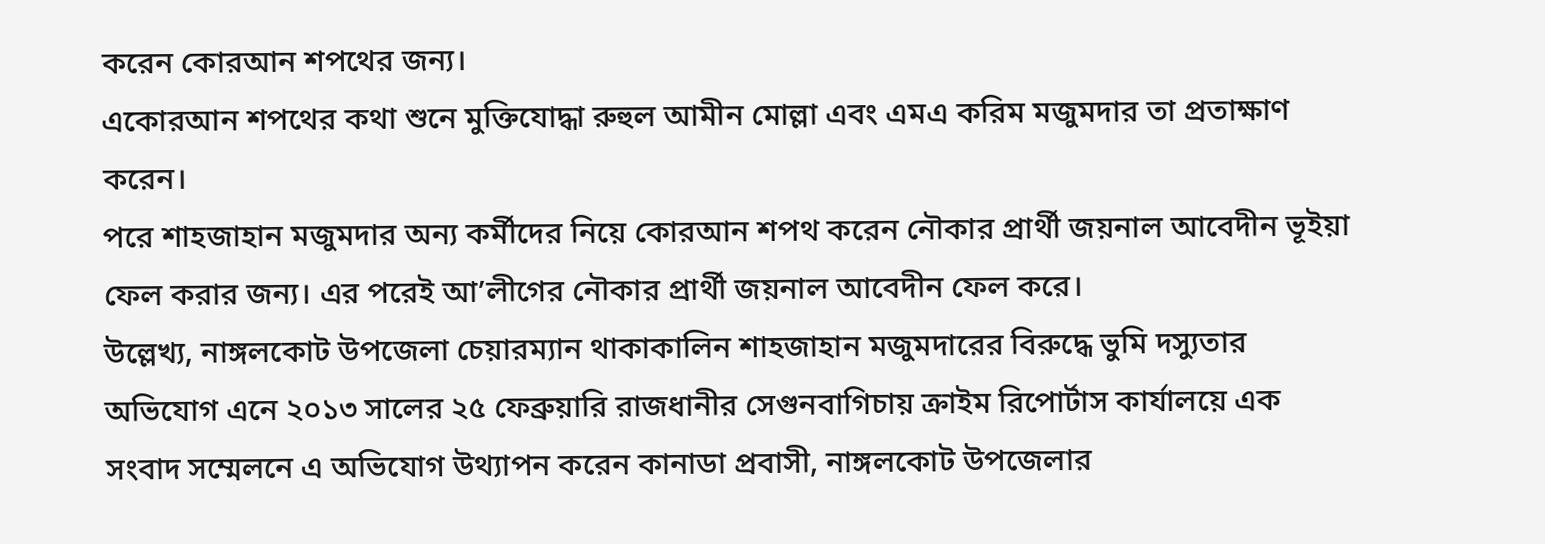করেন কোরআন শপথের জন্য।
একোরআন শপথের কথা শুনে মুক্তিযোদ্ধা রুহুল আমীন মোল্লা এবং এমএ করিম মজুমদার তা প্রতাক্ষাণ করেন।
পরে শাহজাহান মজুমদার অন্য কর্মীদের নিয়ে কোরআন শপথ করেন নৌকার প্রার্থী জয়নাল আবেদীন ভূইয়া ফেল করার জন্য। এর পরেই আ’লীগের নৌকার প্রার্থী জয়নাল আবেদীন ফেল করে।
উল্লেখ্য, নাঙ্গলকোট উপজেলা চেয়ারম্যান থাকাকালিন শাহজাহান মজুমদারের বিরুদ্ধে ভুমি দস্যুতার অভিযোগ এনে ২০১৩ সালের ২৫ ফেব্রুয়ারি রাজধানীর সেগুনবাগিচায় ক্রাইম রিপোর্টাস কার্যালয়ে এক সংবাদ সম্মেলনে এ অভিযোগ উথ্যাপন করেন কানাডা প্রবাসী, নাঙ্গলকোট উপজেলার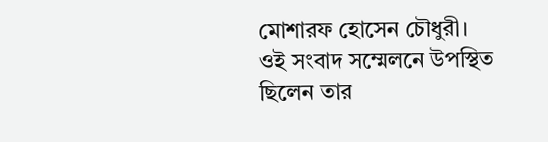মোশারফ হোসেন চৌধুরী।
ওই সংবাদ সম্মেলনে উপস্থিত ছিলেন তার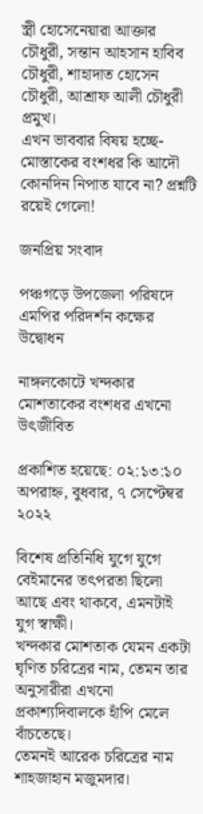স্ত্রী হোসেনেয়ারা আক্তার চৌধুরী, সন্তান আহসান হাবিব চৌধুরী, শাহাদাত হোসেন চৌধুরী, আশ্রাফ আলী চৌধুরী প্রমুখ।
এখন ভাববার বিষয় হচ্ছে- মোস্তাকের বংশধর কি আদৌ কোনদিন নিপাত যাবে না? প্রশ্নটি রয়েই গেলো!

জনপ্রিয় সংবাদ

পঞ্চগড়ে উপজেলা পরিষদে এমপির পরিদর্শন কক্ষের উদ্বোধন

নাঙ্গলকোটে খন্দকার মোশতাকের বংশধর এখনো উৎজীবিত

প্রকাশিত হয়েছে: ০২:১৩:১০ অপরাহ্ন, বুধবার, ৭ সেপ্টেম্বর ২০২২

বিশেষ প্রতিনিধি যুগে যুগে বেইমানের তৎপরতা ছিলো আছে এবং থাকবে, এমনটাই যুগ স্বাক্ষী।
খন্দকার মোশতাক যেমন একটা ঘৃণিত চরিত্রের নাম, তেমন তার অনুসারীরা এখনো প্রকাশ্যদিবালকে হাঁপি মেলে বাঁচতেছে।
তেমনই আরেক চরিত্রের নাম শাহজাহান মজুমদার।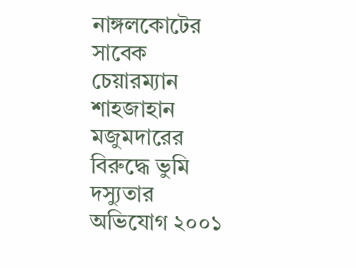নাঙ্গলকোটের সাবেক চেয়ারম্যান শাহজাহান মজুমদারের বিরুদ্ধে ভুমি দস্যুতার অভিযোগ ২০০১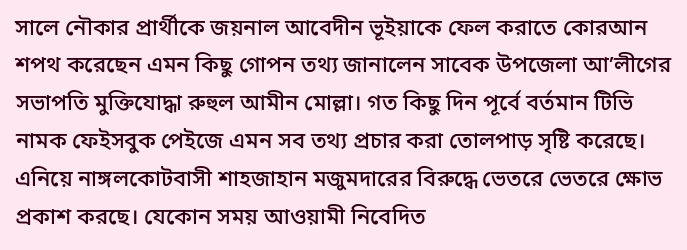সালে নৌকার প্রার্থীকে জয়নাল আবেদীন ভূইয়াকে ফেল করাতে কোরআন শপথ করেছেন এমন কিছু গোপন তথ্য জানালেন সাবেক উপজেলা আ’লীগের সভাপতি মুক্তিযোদ্ধা রুহুল আমীন মোল্লা। গত কিছু দিন পূর্বে বর্তমান টিভি নামক ফেইসবুক পেইজে এমন সব তথ্য প্রচার করা তোলপাড় সৃষ্টি করেছে। এনিয়ে নাঙ্গলকোটবাসী শাহজাহান মজুমদারের বিরুদ্ধে ভেতরে ভেতরে ক্ষোভ প্রকাশ করছে। যেকোন সময় আওয়ামী নিবেদিত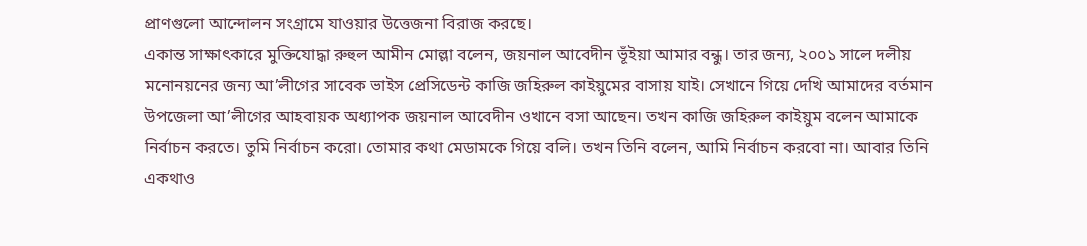প্রাণগুলো আন্দোলন সংগ্রামে যাওয়ার উত্তেজনা বিরাজ করছে।
একান্ত সাক্ষাৎকারে মুক্তিযোদ্ধা রুহুল আমীন মোল্লা বলেন, জয়নাল আবেদীন ভূঁইয়া আমার বন্ধু। তার জন্য, ২০০১ সালে দলীয় মনোনয়নের জন্য আ’লীগের সাবেক ভাইস প্রেসিডেন্ট কাজি জহিরুল কাইয়ুমের বাসায় যাই। সেখানে গিয়ে দেখি আমাদের বর্তমান উপজেলা আ’লীগের আহবায়ক অধ্যাপক জয়নাল আবেদীন ওখানে বসা আছেন। তখন কাজি জহিরুল কাইয়ুম বলেন আমাকে নির্বাচন করতে। তুমি নির্বাচন করো। তোমার কথা মেডামকে গিয়ে বলি। তখন তিনি বলেন, আমি নির্বাচন করবো না। আবার তিনি একথাও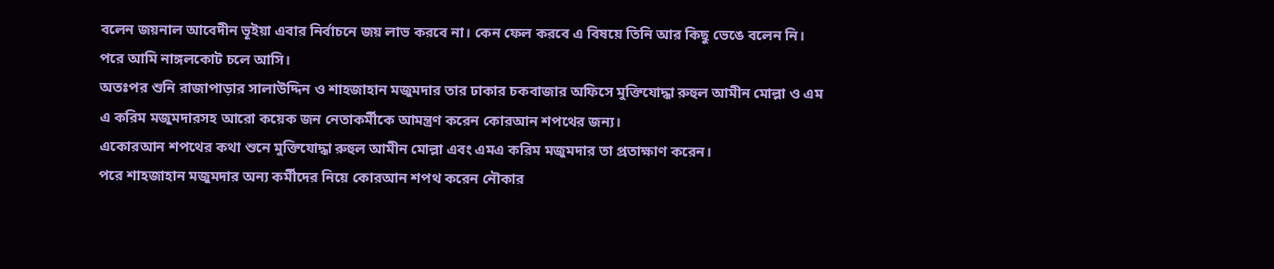বলেন জয়নাল আবেদীন ভূইয়া এবার নির্বাচনে জয় লাভ করবে না। কেন ফেল করবে এ বিষয়ে তিনি আর কিছু ভেঙে বলেন নি। পরে আমি নাঙ্গলকোট চলে আসি।
অতঃপর শুনি রাজাপাড়ার সালাউদ্দিন ও শাহজাহান মজুমদার তার ঢাকার চকবাজার অফিসে মুক্তিযোদ্ধা রুহুল আমীন মোল্লা ও এম এ করিম মজুমদারসহ আরো কয়েক জন নেতাকর্মীকে আমন্ত্রণ করেন কোরআন শপথের জন্য।
একোরআন শপথের কথা শুনে মুক্তিযোদ্ধা রুহুল আমীন মোল্লা এবং এমএ করিম মজুমদার তা প্রতাক্ষাণ করেন।
পরে শাহজাহান মজুমদার অন্য কর্মীদের নিয়ে কোরআন শপথ করেন নৌকার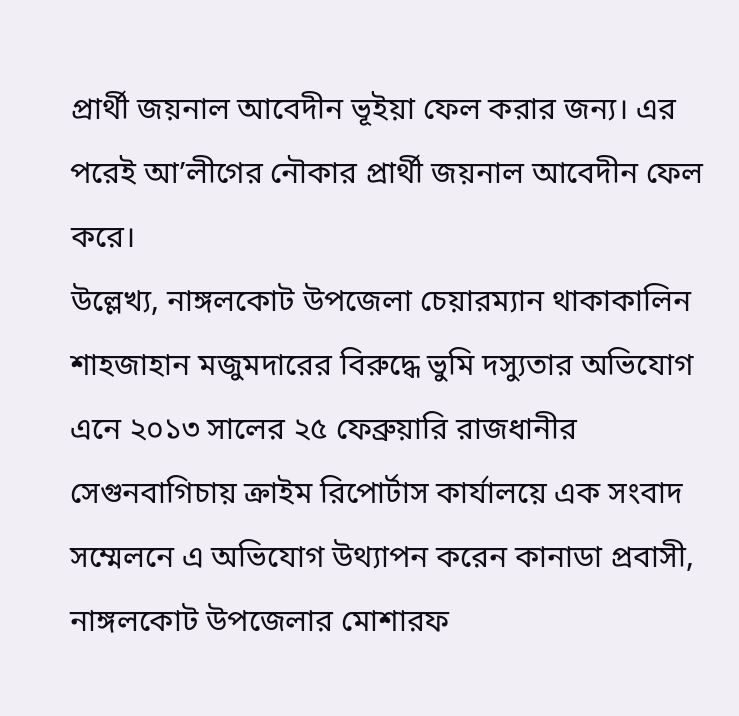প্রার্থী জয়নাল আবেদীন ভূইয়া ফেল করার জন্য। এর পরেই আ’লীগের নৌকার প্রার্থী জয়নাল আবেদীন ফেল করে।
উল্লেখ্য, নাঙ্গলকোট উপজেলা চেয়ারম্যান থাকাকালিন শাহজাহান মজুমদারের বিরুদ্ধে ভুমি দস্যুতার অভিযোগ এনে ২০১৩ সালের ২৫ ফেব্রুয়ারি রাজধানীর সেগুনবাগিচায় ক্রাইম রিপোর্টাস কার্যালয়ে এক সংবাদ সম্মেলনে এ অভিযোগ উথ্যাপন করেন কানাডা প্রবাসী, নাঙ্গলকোট উপজেলার মোশারফ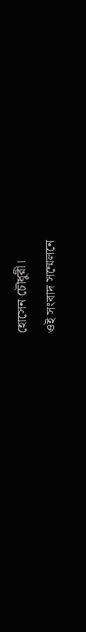হোসেন চৌধুরী।
ওই সংবাদ সম্মেলনে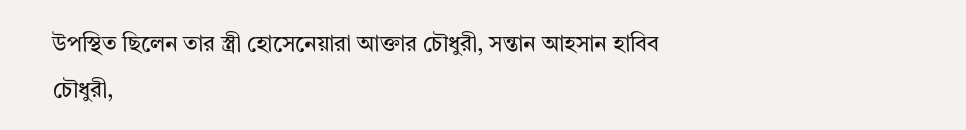উপস্থিত ছিলেন তার স্ত্রী হোসেনেয়ারা আক্তার চৌধুরী, সন্তান আহসান হাবিব চৌধুরী,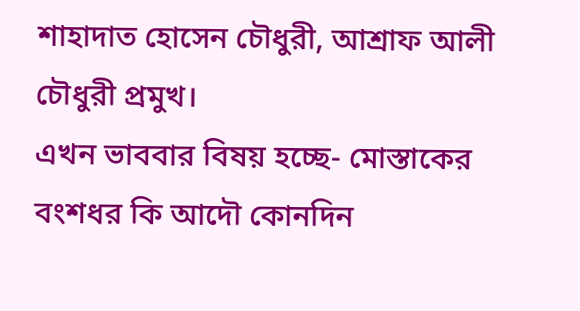শাহাদাত হোসেন চৌধুরী, আশ্রাফ আলী চৌধুরী প্রমুখ।
এখন ভাববার বিষয় হচ্ছে- মোস্তাকের বংশধর কি আদৌ কোনদিন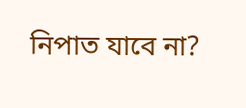নিপাত যাবে না?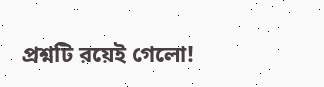প্রশ্নটি রয়েই গেলো!